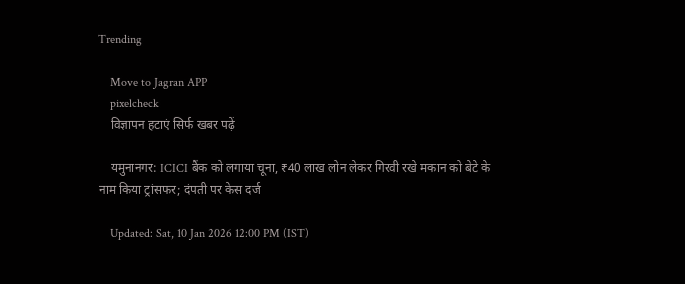Trending

    Move to Jagran APP
    pixelcheck
    विज्ञापन हटाएं सिर्फ खबर पढ़ें

    यमुनानगर: ICICI बैंक को लगाया चूना, ₹40 लाख लोन लेकर गिरवी रखे मकान को बेटे के नाम किया ट्रांसफर; दंपती पर केस दर्ज

    Updated: Sat, 10 Jan 2026 12:00 PM (IST)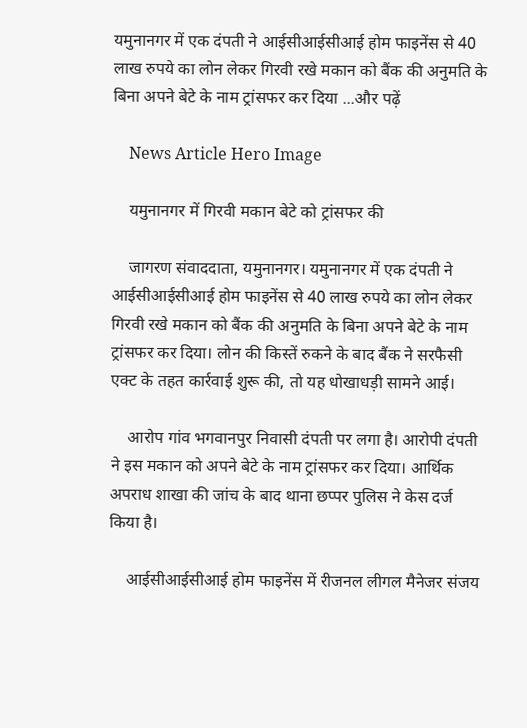यमुनानगर में एक दंपती ने आईसीआईसीआई होम फाइनेंस से 40 लाख रुपये का लोन लेकर गिरवी रखे मकान को बैंक की अनुमति के बिना अपने बेटे के नाम ट्रांसफर कर दिया ...और पढ़ें

    News Article Hero Image

    यमुनानगर में गिरवी मकान बेटे को ट्रांसफर की

    जागरण संवाददाता, यमुनानगर। यमुनानगर में एक दंपती ने आईसीआईसीआई होम फाइनेंस से 40 लाख रुपये का लोन लेकर गिरवी रखे मकान को बैंक की अनुमति के बिना अपने बेटे के नाम ट्रांसफर कर दिया। लोन की किस्तें रुकने के बाद बैंक ने सरफैसी एक्ट के तहत कार्रवाई शुरू की, तो यह धोखाधड़ी सामने आई।

    आरोप गांव भगवानपुर निवासी दंपती पर लगा है। आरोपी दंपती ने इस मकान को अपने बेटे के नाम ट्रांसफर कर दिया। आर्थिक अपराध शाखा की जांच के बाद थाना छप्पर पुलिस ने केस दर्ज किया है।

    आईसीआईसीआई होम फाइनेंस में रीजनल लीगल मैनेजर संजय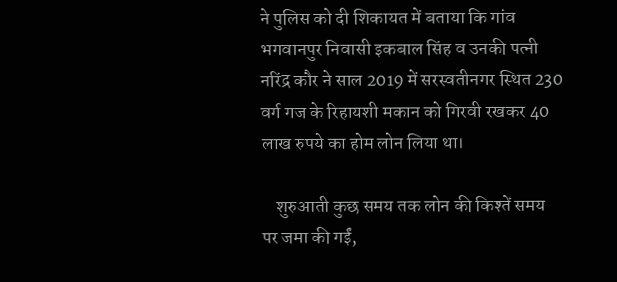ने पुलिस को दी शिकायत में बताया कि गांव भगवानपुर निवासी इकबाल सिंह व उनकी पत्नी नरिंद्र कौर ने साल 2019 में सरस्वतीनगर स्थित 230 वर्ग गज के रिहायशी मकान को गिरवी रखकर 40 लाख रुपये का होम लोन लिया था।

    शुरुआती कुछ समय तक लोन की किश्तें समय पर जमा की गईं,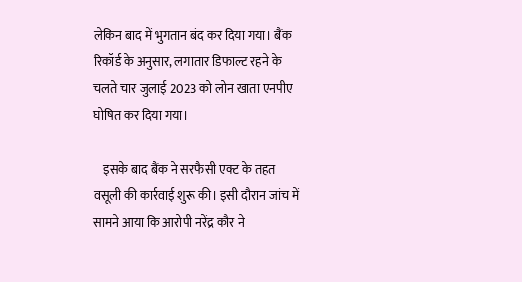लेकिन बाद में भुगतान बंद कर दिया गया। बैंक रिकॉर्ड के अनुसार, लगातार डिफाल्ट रहने के चलते चार जुलाई 2023 को लोन खाता एनपीए घोषित कर दिया गया।

    इसके बाद बैंक ने सरफैसी एक्ट के तहत वसूली की कार्रवाई शुरू की। इसी दौरान जांच में सामने आया कि आरोपी नरेंद्र कौर ने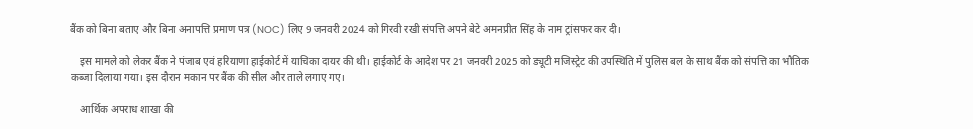बैंक को बिना बताए और बिना अनापत्ति प्रमाण पत्र (NOC) लिए 9 जनवरी 2024 को गिरवी रखी संपत्ति अपने बेटे अमनप्रीत सिंह के नाम ट्रांसफर कर दी।

    इस मामले को लेकर बैंक ने पंजाब एवं हरियाणा हाईकोर्ट में याचिका दायर की थी। हाईकोर्ट के आदेश पर 21 जनवरी 2025 को ड्यूटी मजिस्ट्रेट की उपस्थिति में पुलिस बल के साथ बैंक को संपत्ति का भौतिक कब्जा दिलाया गया। इस दौरान मकान पर बैंक की सील और ताले लगाए गए।

    आर्थिक अपराध शाखा की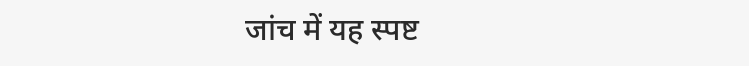जांच में यह स्पष्ट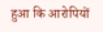हुआ कि आरोपियों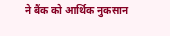ने बैंक को आर्थिक नुकसान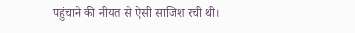पहुंचाने की नीयत से ऐसी साजिश रची थी।